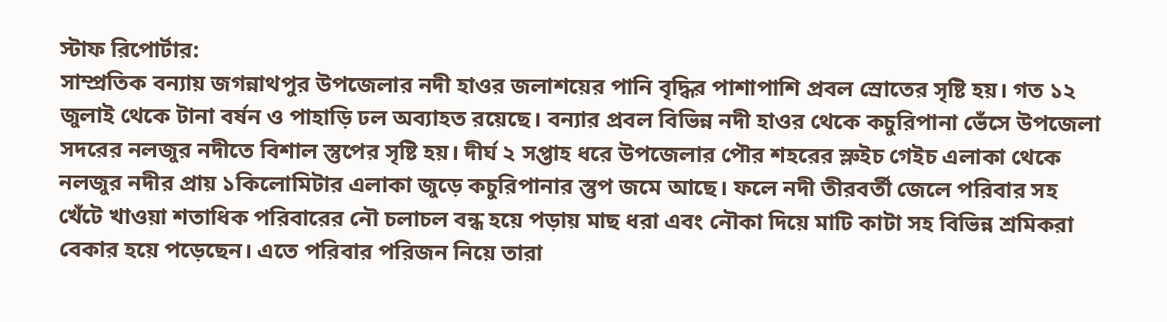স্টাফ রিপোর্টার:
সাম্প্রতিক বন্যায় জগন্নাথপুর উপজেলার নদী হাওর জলাশয়ের পানি বৃদ্ধির পাশাপাশি প্রবল স্রোতের সৃষ্টি হয়। গত ১২ জুলাই থেকে টানা বর্ষন ও পাহাড়ি ঢল অব্যাহত রয়েছে। বন্যার প্রবল বিভিন্ন নদী হাওর থেকে কচুরিপানা ভেঁসে উপজেলা সদরের নলজুর নদীতে বিশাল স্তুপের সৃষ্টি হয়। দীর্ঘ ২ সপ্তাহ ধরে উপজেলার পৌর শহরের স্লুইচ গেইচ এলাকা থেকে নলজুর নদীর প্রায় ১কিলোমিটার এলাকা জুড়ে কচুরিপানার স্তুপ জমে আছে। ফলে নদী তীরবর্তী জেলে পরিবার সহ খেঁটে খাওয়া শতাধিক পরিবারের নৌ চলাচল বন্ধ হয়ে পড়ায় মাছ ধরা এবং নৌকা দিয়ে মাটি কাটা সহ বিভিন্ন শ্রমিকরা বেকার হয়ে পড়েছেন। এতে পরিবার পরিজন নিয়ে তারা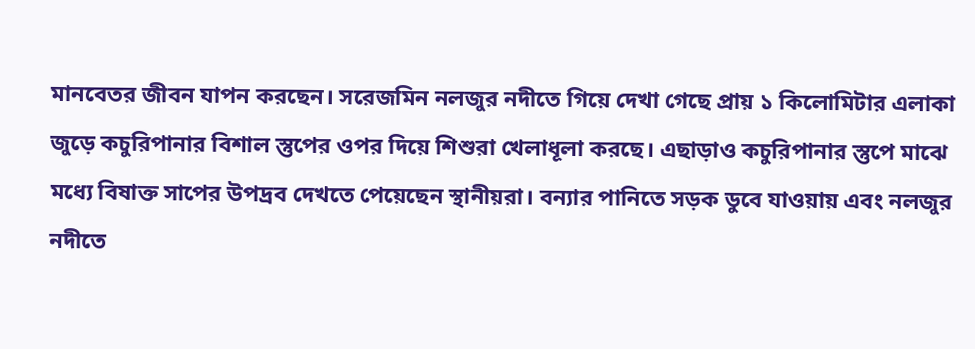মানবেতর জীবন যাপন করছেন। সরেজমিন নলজুর নদীতে গিয়ে দেখা গেছে প্রায় ১ কিলোমিটার এলাকা জুড়ে কচুরিপানার বিশাল স্তুপের ওপর দিয়ে শিশুরা খেলাধূলা করছে। এছাড়াও কচুরিপানার স্তুপে মাঝে মধ্যে বিষাক্ত সাপের উপদ্রব দেখতে পেয়েছেন স্থানীয়রা। বন্যার পানিতে সড়ক ডুবে যাওয়ায় এবং নলজুর নদীতে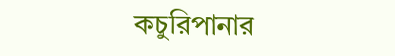কচুরিপানার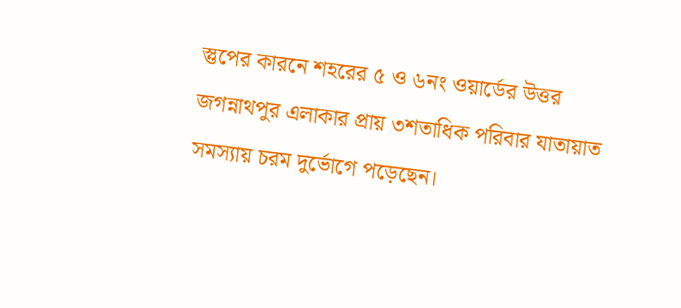স্তুপের কারনে শহরের ৫ ও ৬নং ওয়ার্ডের উত্তর জগন্নাথপুর এলাকার প্রায় ৩শতাধিক পরিবার যাতায়াত সমস্যায় চরম দুর্ভোগে পড়েছেন।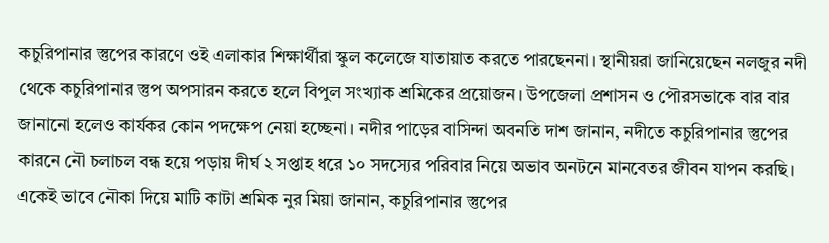কচুরিপানার স্তুপের কারণে ওই এলাকার শিক্ষার্থীরা স্কুল কলেজে যাতায়াত করতে পারছেননা। স্থানীয়রা জানিয়েছেন নলজুর নদী থেকে কচুরিপানার স্তুপ অপসারন করতে হলে বিপুল সংখ্যাক শ্রমিকের প্রয়োজন। উপজেলা প্রশাসন ও পৌরসভাকে বার বার জানানো হলেও কার্যকর কোন পদক্ষেপ নেয়া হচ্ছেনা। নদীর পাড়ের বাসিন্দা অবনতি দাশ জানান, নদীতে কচুরিপানার স্তুপের কারনে নৌ চলাচল বন্ধ হয়ে পড়ায় দীর্ঘ ২ সপ্তাহ ধরে ১০ সদস্যের পরিবার নিয়ে অভাব অনটনে মানবেতর জীবন যাপন করছি। একেই ভাবে নৌকা দিয়ে মাটি কাটা শ্রমিক নুর মিয়া জানান, কচুরিপানার স্তুপের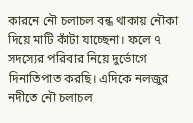কারনে নৌ চলাচল বন্ধ থাকায় নৌকা দিয়ে মাটি কাঁটা যাচ্ছেনা। ফলে ৭ সদস্যের পরিবার নিয়ে দুর্ভোগে দিনাতিপাত করছি। এদিকে নলজুর নদীতে নৌ চলাচল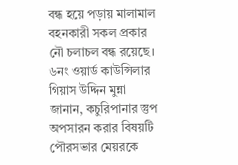বন্ধ হয়ে পড়ায় মালামাল বহনকারী সকল প্রকার নৌ চলাচল বন্ধ রয়েছে। ৬নং ওয়ার্ড কাউন্সিলার গিয়াস উদ্দিন মুন্না জানান, কচুরিপানার স্তুপ অপসারন করার বিষয়টি পৌরসভার মেয়রকে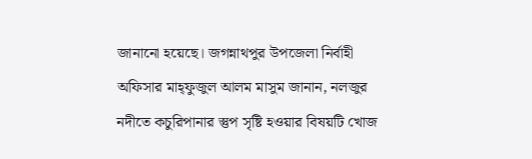জানানো হয়েছে। জগন্নাথপুর উপজেলা নির্বাহী অফিসার মাহ্ফুজুল আলম মাসুম জানান, নলজুর নদীতে কচুরিপানার স্তুপ সৃষ্টি হওয়ার বিষয়টি খোজ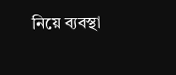নিয়ে ব্যবস্থা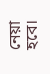নেয়া হবে।